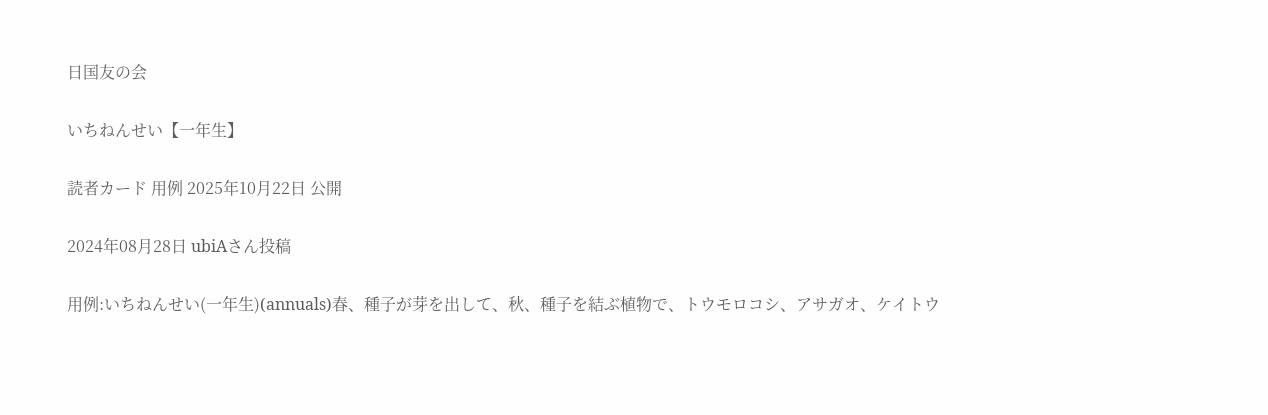日国友の会

いちねんせい【一年生】

読者カード 用例 2025年10月22日 公開

2024年08月28日 ubiAさん投稿

用例:いちねんせい(一年生)(annuals)春、種子が芽を出して、秋、種子を結ぶ植物で、トウモロコシ、アサガオ、ケイトウ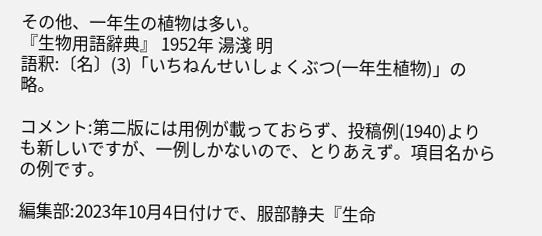その他、一年生の植物は多い。
『生物用語辭典』 1952年 湯淺 明
語釈:〔名〕(3)「いちねんせいしょくぶつ(一年生植物)」の略。

コメント:第二版には用例が載っておらず、投稿例(1940)よりも新しいですが、一例しかないので、とりあえず。項目名からの例です。

編集部:2023年10月4日付けで、服部静夫『生命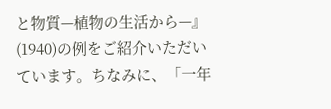と物質—植物の生活から—』(1940)の例をご紹介いただいています。ちなみに、「一年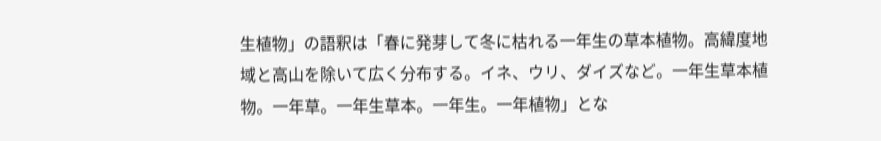生植物」の語釈は「春に発芽して冬に枯れる一年生の草本植物。高緯度地域と高山を除いて広く分布する。イネ、ウリ、ダイズなど。一年生草本植物。一年草。一年生草本。一年生。一年植物」とな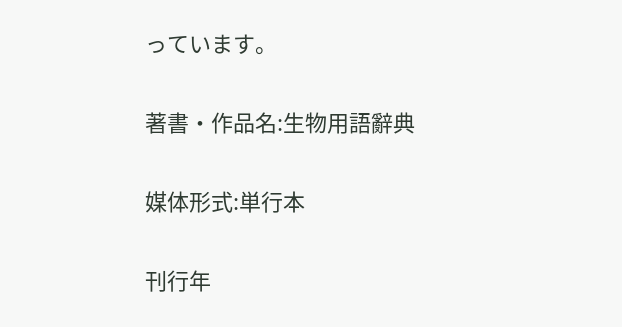っています。

著書・作品名:生物用語辭典

媒体形式:単行本

刊行年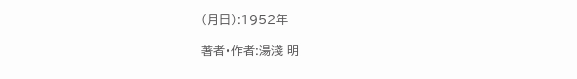(月日):1952年

著者・作者:湯淺 明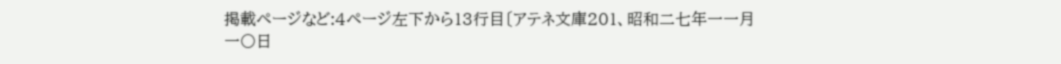掲載ページなど:4ページ左下から13行目〔アテネ文庫201、昭和二七年一一月一〇日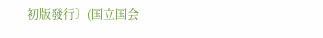初版發行〕(国立国会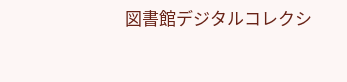図書館デジタルコレクシ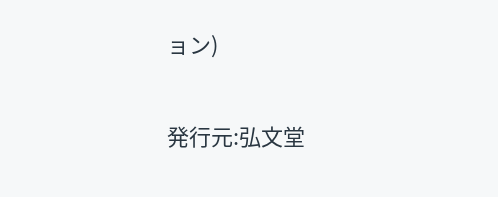ョン)

発行元:弘文堂